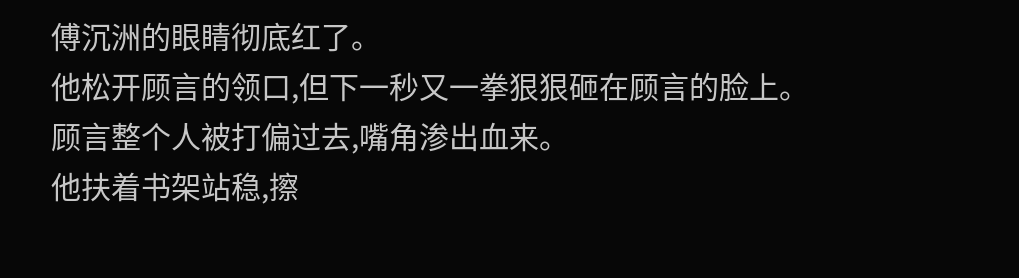傅沉洲的眼睛彻底红了。
他松开顾言的领口,但下一秒又一拳狠狠砸在顾言的脸上。
顾言整个人被打偏过去,嘴角渗出血来。
他扶着书架站稳,擦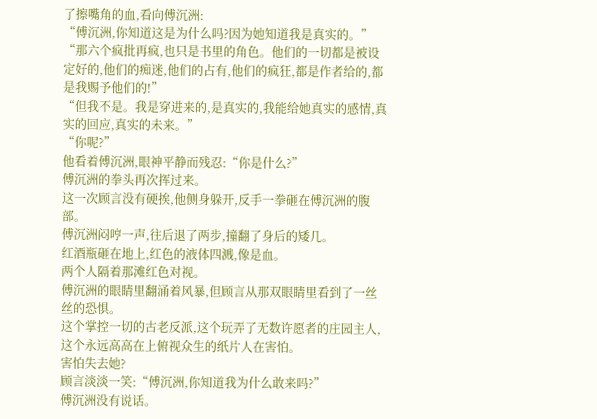了擦嘴角的血,看向傅沉洲:
“傅沉洲,你知道这是为什么吗?因为她知道我是真实的。”
“那六个疯批再疯,也只是书里的角色。他们的一切都是被设定好的,他们的痴迷,他们的占有,他们的疯狂,都是作者给的,都是我赐予他们的!”
“但我不是。我是穿进来的,是真实的,我能给她真实的感情,真实的回应,真实的未来。”
“你呢?”
他看着傅沉洲,眼神平静而残忍:“你是什么?”
傅沉洲的拳头再次挥过来。
这一次顾言没有硬挨,他侧身躲开,反手一拳砸在傅沉洲的腹部。
傅沉洲闷哼一声,往后退了两步,撞翻了身后的矮几。
红酒瓶砸在地上,红色的液体四溅,像是血。
两个人隔着那滩红色对视。
傅沉洲的眼睛里翻涌着风暴,但顾言从那双眼睛里看到了一丝丝的恐惧。
这个掌控一切的古老反派,这个玩弄了无数许愿者的庄园主人,这个永远高高在上俯视众生的纸片人在害怕。
害怕失去她?
顾言淡淡一笑:“傅沉洲,你知道我为什么敢来吗?”
傅沉洲没有说话。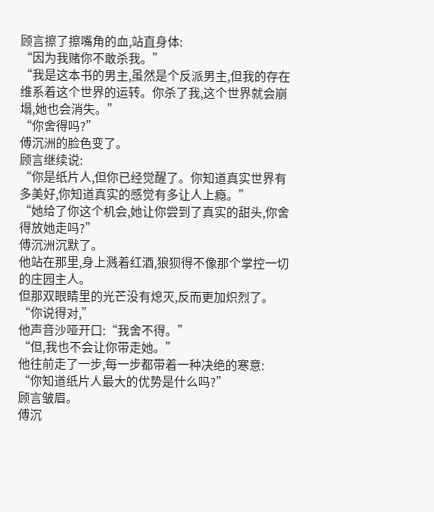顾言擦了擦嘴角的血,站直身体:
“因为我赌你不敢杀我。”
“我是这本书的男主,虽然是个反派男主,但我的存在维系着这个世界的运转。你杀了我,这个世界就会崩塌,她也会消失。”
“你舍得吗?”
傅沉洲的脸色变了。
顾言继续说:
“你是纸片人,但你已经觉醒了。你知道真实世界有多美好,你知道真实的感觉有多让人上瘾。”
“她给了你这个机会,她让你尝到了真实的甜头,你舍得放她走吗?”
傅沉洲沉默了。
他站在那里,身上溅着红酒,狼狈得不像那个掌控一切的庄园主人。
但那双眼睛里的光芒没有熄灭,反而更加炽烈了。
“你说得对,”
他声音沙哑开口:“我舍不得。”
“但,我也不会让你带走她。”
他往前走了一步,每一步都带着一种决绝的寒意:
“你知道纸片人最大的优势是什么吗?”
顾言皱眉。
傅沉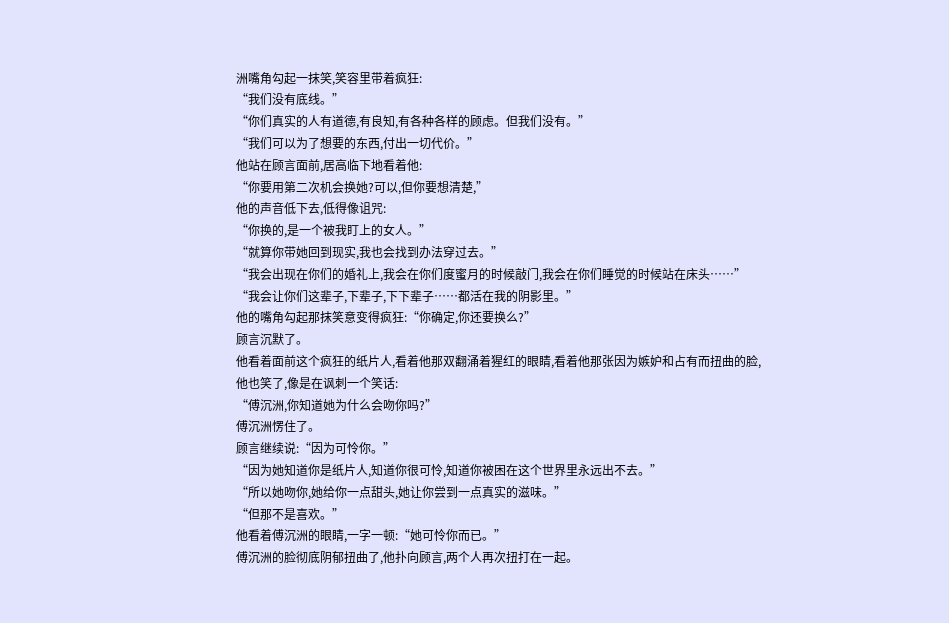洲嘴角勾起一抹笑,笑容里带着疯狂:
“我们没有底线。”
“你们真实的人有道德,有良知,有各种各样的顾虑。但我们没有。”
“我们可以为了想要的东西,付出一切代价。”
他站在顾言面前,居高临下地看着他:
“你要用第二次机会换她?可以,但你要想清楚,”
他的声音低下去,低得像诅咒:
“你换的,是一个被我盯上的女人。”
“就算你带她回到现实,我也会找到办法穿过去。”
“我会出现在你们的婚礼上,我会在你们度蜜月的时候敲门,我会在你们睡觉的时候站在床头……”
“我会让你们这辈子,下辈子,下下辈子……都活在我的阴影里。”
他的嘴角勾起那抹笑意变得疯狂:“你确定,你还要换么?”
顾言沉默了。
他看着面前这个疯狂的纸片人,看着他那双翻涌着猩红的眼睛,看着他那张因为嫉妒和占有而扭曲的脸,
他也笑了,像是在讽刺一个笑话:
“傅沉洲,你知道她为什么会吻你吗?”
傅沉洲愣住了。
顾言继续说:“因为可怜你。”
“因为她知道你是纸片人,知道你很可怜,知道你被困在这个世界里永远出不去。”
“所以她吻你,她给你一点甜头,她让你尝到一点真实的滋味。”
“但那不是喜欢。”
他看着傅沉洲的眼睛,一字一顿:“她可怜你而已。”
傅沉洲的脸彻底阴郁扭曲了,他扑向顾言,两个人再次扭打在一起。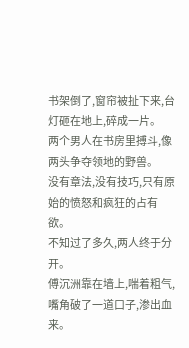书架倒了,窗帘被扯下来,台灯砸在地上,碎成一片。
两个男人在书房里搏斗,像两头争夺领地的野兽。
没有章法,没有技巧,只有原始的愤怒和疯狂的占有欲。
不知过了多久,两人终于分开。
傅沉洲靠在墙上,喘着粗气,嘴角破了一道口子,渗出血来。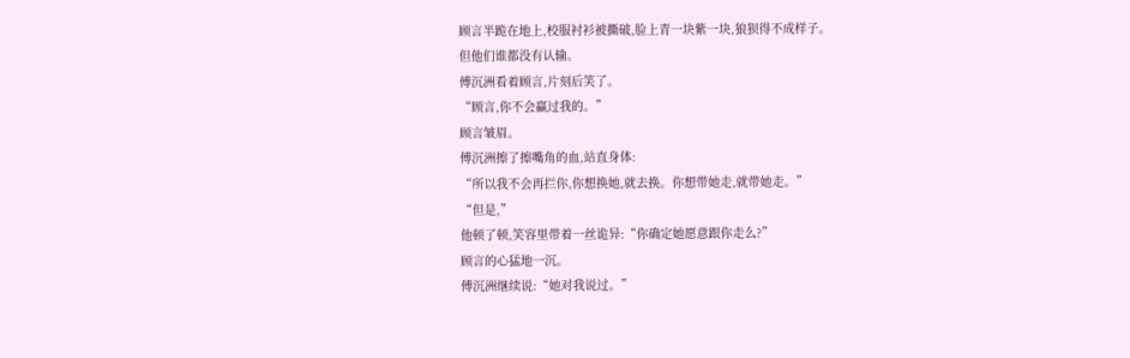顾言半跪在地上,校服衬衫被撕破,脸上青一块紫一块,狼狈得不成样子。
但他们谁都没有认输。
傅沉洲看着顾言,片刻后笑了。
“顾言,你不会赢过我的。”
顾言皱眉。
傅沉洲擦了擦嘴角的血,站直身体:
“所以我不会再拦你,你想换她,就去换。你想带她走,就带她走。”
“但是,”
他顿了顿,笑容里带着一丝诡异:“你确定她愿意跟你走么?”
顾言的心猛地一沉。
傅沉洲继续说:“她对我说过。”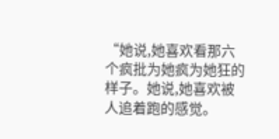“她说,她喜欢看那六个疯批为她疯为她狂的样子。她说,她喜欢被人追着跑的感觉。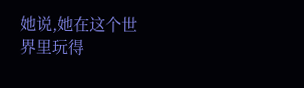她说,她在这个世界里玩得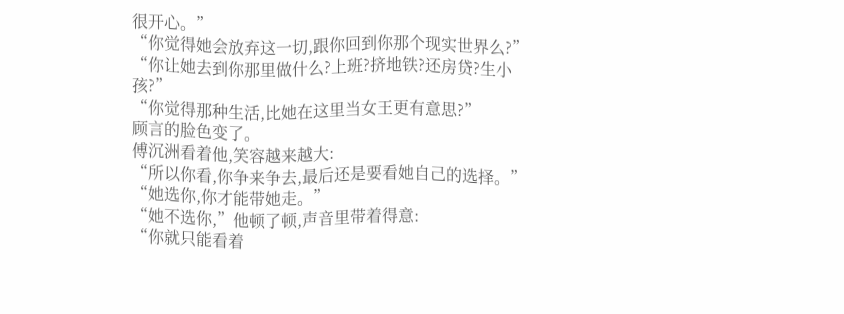很开心。”
“你觉得她会放弃这一切,跟你回到你那个现实世界么?”
“你让她去到你那里做什么?上班?挤地铁?还房贷?生小孩?”
“你觉得那种生活,比她在这里当女王更有意思?”
顾言的脸色变了。
傅沉洲看着他,笑容越来越大:
“所以你看,你争来争去,最后还是要看她自己的选择。”
“她选你,你才能带她走。”
“她不选你,”他顿了顿,声音里带着得意:
“你就只能看着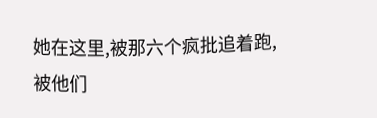她在这里,被那六个疯批追着跑,被他们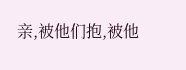亲,被他们抱,被他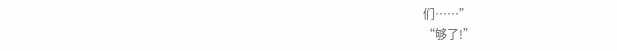们……”
“够了!”